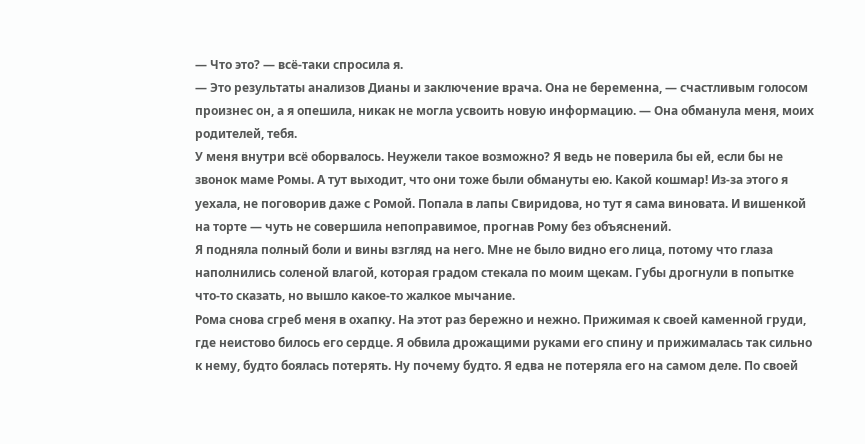— Что это? — всё-таки спросила я.
— Это результаты анализов Дианы и заключение врача. Она не беременна, — счастливым голосом произнес он, а я опешила, никак не могла усвоить новую информацию. — Она обманула меня, моих родителей, тебя.
У меня внутри всё оборвалось. Неужели такое возможно? Я ведь не поверила бы ей, если бы не звонок маме Ромы. А тут выходит, что они тоже были обмануты ею. Какой кошмар! Из-за этого я уехала, не поговорив даже с Ромой. Попала в лапы Свиридова, но тут я сама виновата. И вишенкой на торте — чуть не совершила непоправимое, прогнав Рому без объяснений.
Я подняла полный боли и вины взгляд на него. Мне не было видно его лица, потому что глаза наполнились соленой влагой, которая градом стекала по моим щекам. Губы дрогнули в попытке что-то сказать, но вышло какое-то жалкое мычание.
Рома снова сгреб меня в охапку. На этот раз бережно и нежно. Прижимая к своей каменной груди, где неистово билось его сердце. Я обвила дрожащими руками его спину и прижималась так сильно к нему, будто боялась потерять. Ну почему будто. Я едва не потеряла его на самом деле. По своей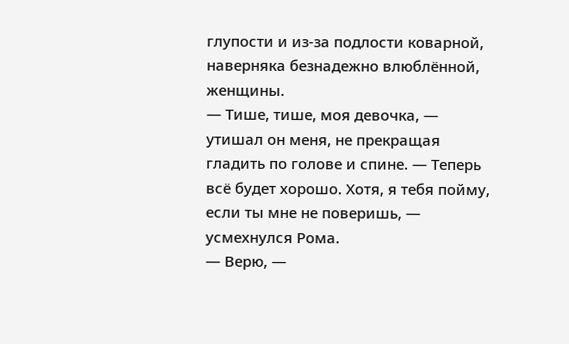глупости и из-за подлости коварной, наверняка безнадежно влюблённой, женщины.
— Тише, тише, моя девочка, — утишал он меня, не прекращая гладить по голове и спине. — Теперь всё будет хорошо. Хотя, я тебя пойму, если ты мне не поверишь, — усмехнулся Рома.
— Верю, —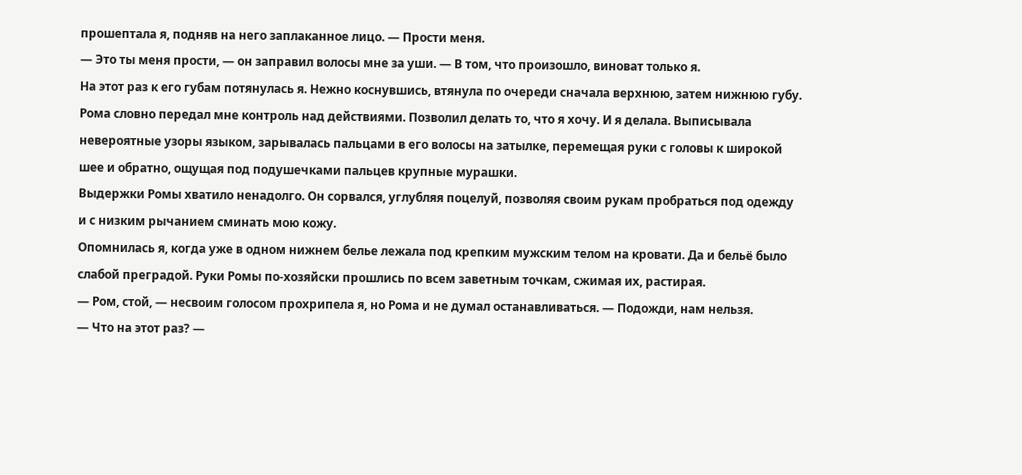прошептала я, подняв на него заплаканное лицо. — Прости меня.
— Это ты меня прости, — он заправил волосы мне за уши. — В том, что произошло, виноват только я.
На этот раз к его губам потянулась я. Нежно коснувшись, втянула по очереди сначала верхнюю, затем нижнюю губу. Рома словно передал мне контроль над действиями. Позволил делать то, что я хочу. И я делала. Выписывала невероятные узоры языком, зарывалась пальцами в его волосы на затылке, перемещая руки с головы к широкой шее и обратно, ощущая под подушечками пальцев крупные мурашки.
Выдержки Ромы хватило ненадолго. Он сорвался, углубляя поцелуй, позволяя своим рукам пробраться под одежду и с низким рычанием сминать мою кожу.
Опомнилась я, когда уже в одном нижнем белье лежала под крепким мужским телом на кровати. Да и бельё было слабой преградой. Руки Ромы по-хозяйски прошлись по всем заветным точкам, сжимая их, растирая.
— Ром, стой, — несвоим голосом прохрипела я, но Рома и не думал останавливаться. — Подожди, нам нельзя.
— Что на этот раз? —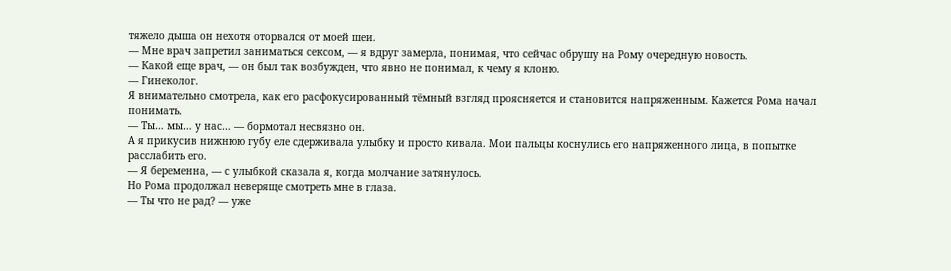тяжело дыша он нехотя оторвался от моей шеи.
— Мне врач запретил заниматься сексом, — я вдруг замерла, понимая, что сейчас обрушу на Рому очередную новость.
— Какой еще врач, — он был так возбужден, что явно не понимал, к чему я клоню.
— Гинеколог.
Я внимательно смотрела, как его расфокусированный тёмный взгляд проясняется и становится напряженным. Кажется Рома начал понимать.
— Ты… мы… у нас… — бормотал несвязно он.
А я прикусив нижнюю губу еле сдерживала улыбку и просто кивала. Мои пальцы коснулись его напряженного лица, в попытке расслабить его.
— Я беременна, — с улыбкой сказала я, когда молчание затянулось.
Но Рома продолжал неверяще смотреть мне в глаза.
— Ты что не рад? — уже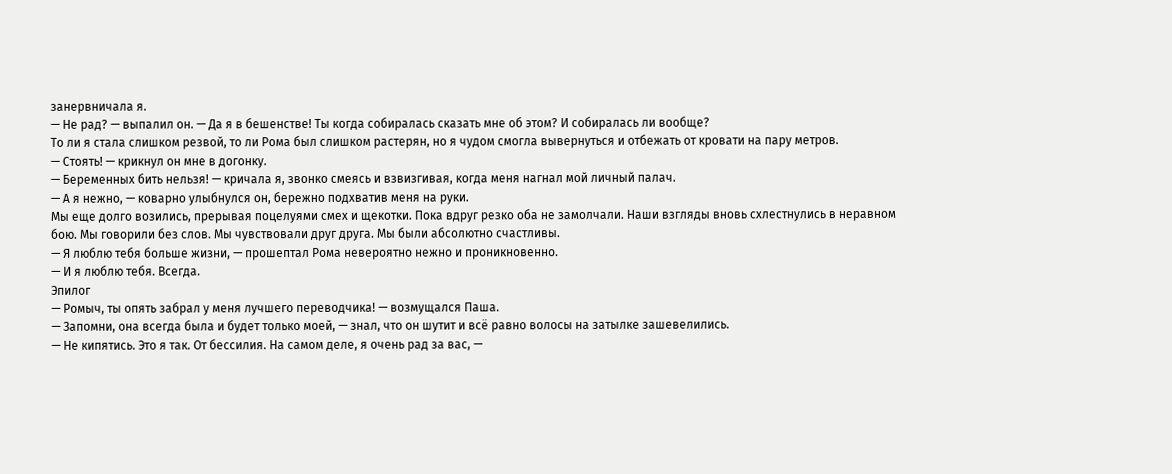занервничала я.
— Не рад? — выпалил он. — Да я в бешенстве! Ты когда собиралась сказать мне об этом? И собиралась ли вообще?
То ли я стала слишком резвой, то ли Рома был слишком растерян, но я чудом смогла вывернуться и отбежать от кровати на пару метров.
— Стоять! — крикнул он мне в догонку.
— Беременных бить нельзя! — кричала я, звонко смеясь и взвизгивая, когда меня нагнал мой личный палач.
— А я нежно, — коварно улыбнулся он, бережно подхватив меня на руки.
Мы еще долго возились, прерывая поцелуями смех и щекотки. Пока вдруг резко оба не замолчали. Наши взгляды вновь схлестнулись в неравном бою. Мы говорили без слов. Мы чувствовали друг друга. Мы были абсолютно счастливы.
— Я люблю тебя больше жизни, — прошептал Рома невероятно нежно и проникновенно.
— И я люблю тебя. Всегда.
Эпилог
— Ромыч, ты опять забрал у меня лучшего переводчика! — возмущался Паша.
— Запомни, она всегда была и будет только моей, — знал, что он шутит и всё равно волосы на затылке зашевелились.
— Не кипятись. Это я так. От бессилия. На самом деле, я очень рад за вас, —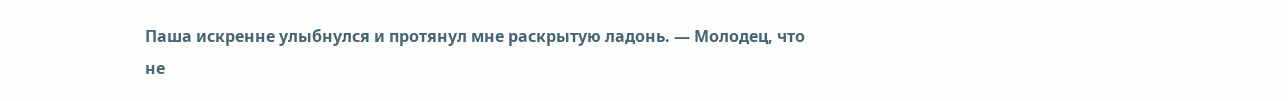Паша искренне улыбнулся и протянул мне раскрытую ладонь. — Молодец, что не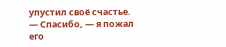упустил своё счастье.
— Спасибо, — я пожал его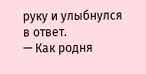руку и улыбнулся в ответ.
— Как родня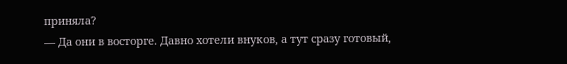приняла?
— Да они в восторге. Давно хотели внуков, а тут сразу готовый,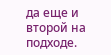да еще и второй на подходе.